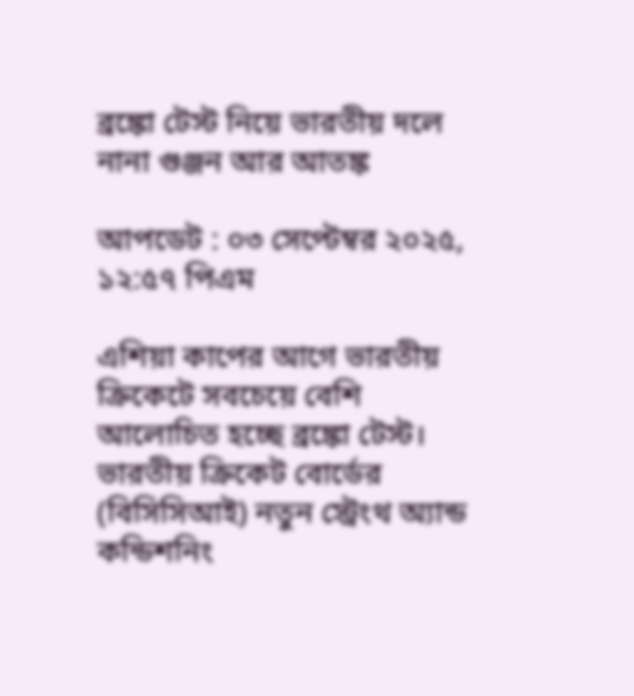ব্রঙ্কো টেস্ট নিয়ে ভারতীয় দলে নানা গুঞ্জন আর আতঙ্ক

আপডেট : ০৩ সেপ্টেম্বর ২০২৫, ১২:৫৭ পিএম

এশিয়া কাপের আগে ভারতীয় ক্রিকেটে সবচেয়ে বেশি আলোচিত হচ্ছে ব্রঙ্কো টেস্ট। ভারতীয় ক্রিকেট বোর্ডের (বিসিসিআই) নতুন স্ট্রেংথ অ্যান্ড কন্ডিশনিং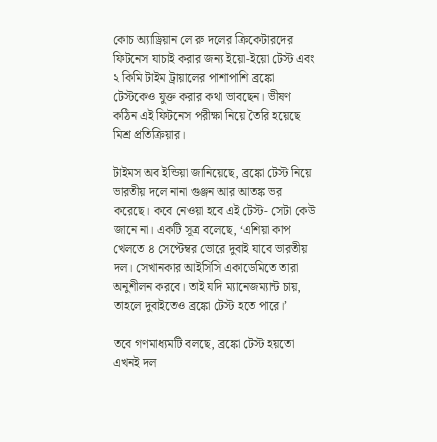কোচ অ্যাড্রিয়ান লে রু দলের ক্রিকেটারদের ফিটনেস যাচাই করার জন্য ইয়ো-ইয়ো টেস্ট এবং ২ কিমি টাইম ট্রায়ালের পাশাপাশি ব্রঙ্কো টেস্টকেও যুক্ত করার কথা ভাবছেন। ভীষণ কঠিন এই ফিটনেস পরীক্ষা নিয়ে তৈরি হয়েছে মিশ্র প্রতিক্রিয়ার।

টাইমস অব ইন্ডিয়া জানিয়েছে, ব্রঙ্কো টেস্ট নিয়ে ভারতীয় দলে নানা গুঞ্জন আর আতঙ্ক ভর করেছে। কবে নেওয়া হবে এই টেস্ট- সেটা কেউ জানে না। একটি সূত্র বলেছে, ‘এশিয়া কাপ খেলতে ৪ সেপ্টেম্বর ভোরে দুবাই যাবে ভারতীয় দল। সেখানকার আইসিসি একাডেমিতে তারা অনুশীলন করবে। তাই যদি ম্যানেজম্যান্ট চায়, তাহলে দুবাইতেও ব্রঙ্কো টেস্ট হতে পারে।’

তবে গণমাধ্যমটি বলছে, ব্রঙ্কো টেস্ট হয়তো এখনই দল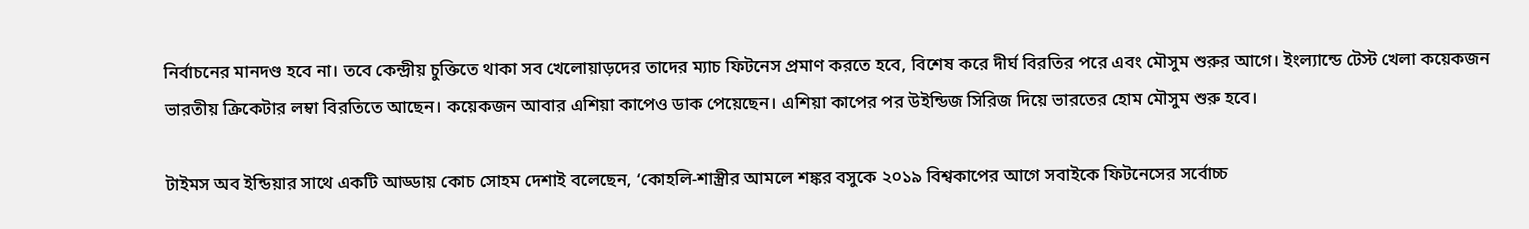নির্বাচনের মানদণ্ড হবে না। তবে কেন্দ্রীয় চুক্তিতে থাকা সব খেলোয়াড়দের তাদের ম্যাচ ফিটনেস প্রমাণ করতে হবে, বিশেষ করে দীর্ঘ বিরতির পরে এবং মৌসুম শুরুর আগে। ইংল্যান্ডে টেস্ট খেলা কয়েকজন ভারতীয় ক্রিকেটার লম্বা বিরতিতে আছেন। কয়েকজন আবার এশিয়া কাপেও ডাক পেয়েছেন। এশিয়া কাপের পর উইন্ডিজ সিরিজ দিয়ে ভারতের হোম মৌসুম শুরু হবে।

টাইমস অব ইন্ডিয়ার সাথে একটি আড্ডায় কোচ সোহম দেশাই বলেছেন, ‘কোহলি-শাস্ত্রীর আমলে শঙ্কর বসুকে ২০১৯ বিশ্বকাপের আগে সবাইকে ফিটনেসের সর্বোচ্চ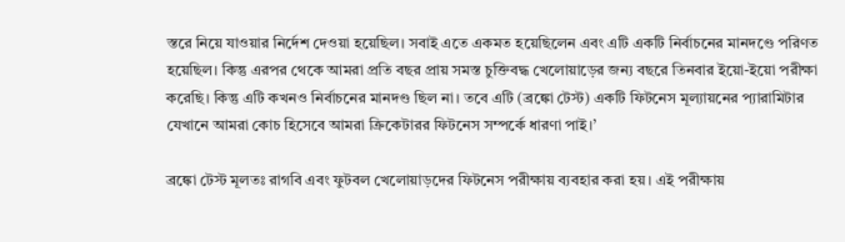স্তরে নিয়ে যাওয়ার নির্দেশ দেওয়া হয়েছিল। সবাই এতে একমত হয়েছিলেন এবং এটি একটি নির্বাচনের মানদণ্ডে পরিণত হয়েছিল। কিন্তু এরপর থেকে আমরা প্রতি বছর প্রায় সমস্ত চুক্তিবদ্ধ খেলোয়াড়ের জন্য বছরে তিনবার ইয়ো-ইয়ো পরীক্ষা করেছি। কিন্তু এটি কখনও নির্বাচনের মানদণ্ড ছিল না। তবে এটি (ব্রঙ্কো টেস্ট) একটি ফিটনেস মূল্যায়নের প্যারামিটার যেখানে আমরা কোচ হিসেবে আমরা ক্রিকেটারর ফিটনেস সম্পর্কে ধারণা পাই।’

ব্রঙ্কো টেস্ট মূলতঃ রাগবি এবং ফুটবল খেলোয়াড়দের ফিটনেস পরীক্ষায় ব্যবহার করা হয়। এই পরীক্ষায়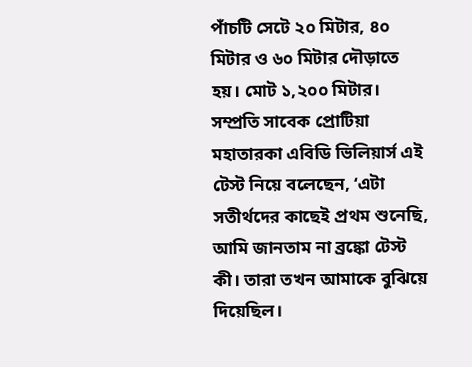পাঁচটি সেটে ২০ মিটার, ৪০ মিটার ও ৬০ মিটার দৌড়াতে হয়। মোট ১,২০০ মিটার। সম্প্রতি সাবেক প্রোটিয়া মহাতারকা এবিডি ভিলিয়ার্স এই টেস্ট নিয়ে বলেছেন, ‘এটা সতীর্থদের কাছেই প্রথম শুনেছি, আমি জানতাম না ব্রঙ্কো টেস্ট কী। তারা তখন আমাকে বুঝিয়ে দিয়েছিল।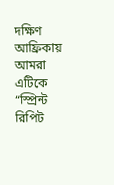দক্ষিণ আফ্রিকায় আমরা এটিকে “স্প্রিন্ট রিপিট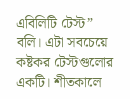এবিলিটি টেস্ট” বলি। এটা সবচেয়ে কষ্টকর টেস্টগুলোর একটি। শীতকালে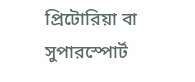প্রিটোরিয়া বা সুপারস্পোর্ট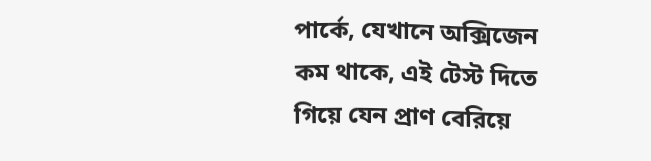পার্কে, যেখানে অক্সিজেন কম থাকে, এই টেস্ট দিতে গিয়ে যেন প্রাণ বেরিয়ে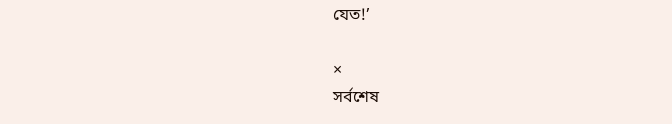যেত!’

×
সর্বশেষ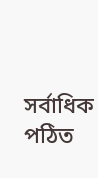সর্বাধিক পঠিত